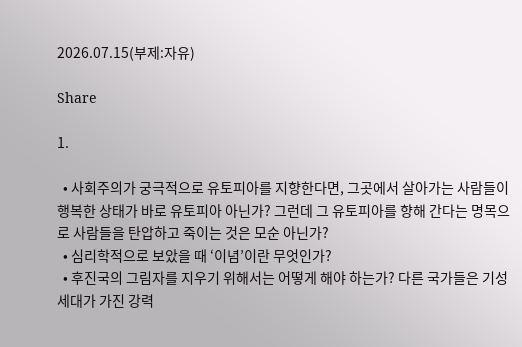2026.07.15(부제:자유)

Share

1.

  • 사회주의가 궁극적으로 유토피아를 지향한다면, 그곳에서 살아가는 사람들이 행복한 상태가 바로 유토피아 아닌가? 그런데 그 유토피아를 향해 간다는 명목으로 사람들을 탄압하고 죽이는 것은 모순 아닌가?
  • 심리학적으로 보았을 때 ‘이념’이란 무엇인가?
  • 후진국의 그림자를 지우기 위해서는 어떻게 해야 하는가? 다른 국가들은 기성세대가 가진 강력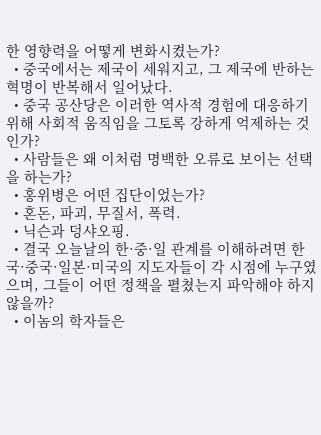한 영향력을 어떻게 변화시켰는가?
  • 중국에서는 제국이 세워지고, 그 제국에 반하는 혁명이 반복해서 일어났다.
  • 중국 공산당은 이러한 역사적 경험에 대응하기 위해 사회적 움직임을 그토록 강하게 억제하는 것인가?
  • 사람들은 왜 이처럼 명백한 오류로 보이는 선택을 하는가?
  • 홍위병은 어떤 집단이었는가?
  • 혼돈, 파괴, 무질서, 폭력.
  • 닉슨과 덩샤오핑.
  • 결국 오늘날의 한·중·일 관계를 이해하려면 한국·중국·일본·미국의 지도자들이 각 시점에 누구였으며, 그들이 어떤 정책을 펼쳤는지 파악해야 하지 않을까?
  • 이놈의 학자들은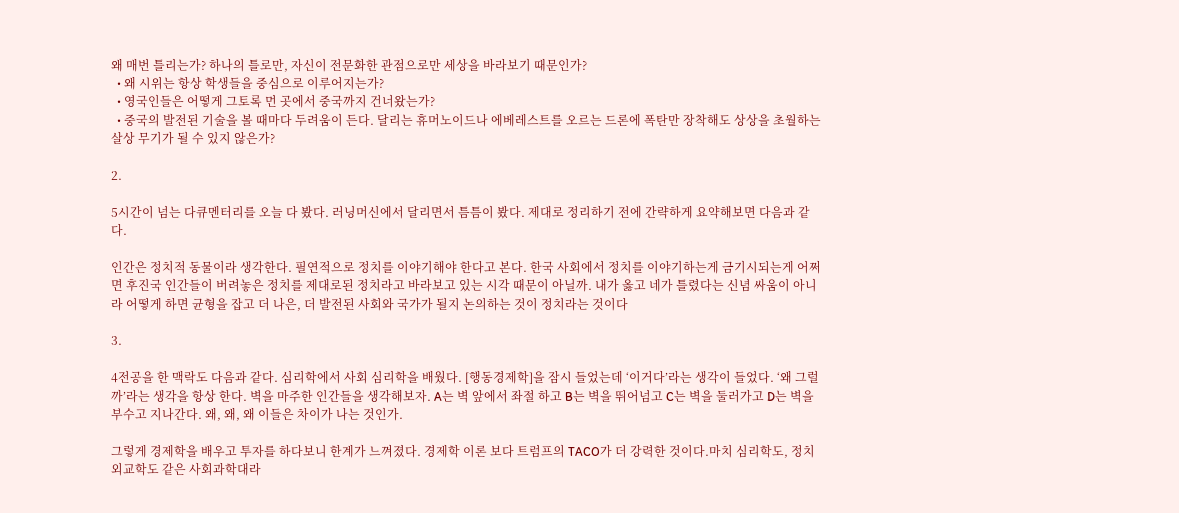왜 매번 틀리는가? 하나의 틀로만, 자신이 전문화한 관점으로만 세상을 바라보기 때문인가?
  • 왜 시위는 항상 학생들을 중심으로 이루어지는가?
  • 영국인들은 어떻게 그토록 먼 곳에서 중국까지 건너왔는가?
  • 중국의 발전된 기술을 볼 때마다 두려움이 든다. 달리는 휴머노이드나 에베레스트를 오르는 드론에 폭탄만 장착해도 상상을 초월하는 살상 무기가 될 수 있지 않은가?

2.

5시간이 넘는 다큐멘터리를 오늘 다 봤다. 러닝머신에서 달리면서 틈틈이 봤다. 제대로 정리하기 전에 간략하게 요약해보면 다음과 같다.

인간은 정치적 동물이라 생각한다. 필연적으로 정치를 이야기해야 한다고 본다. 한국 사회에서 정치를 이야기하는게 금기시되는게 어쩌면 후진국 인간들이 버려놓은 정치를 제대로된 정치라고 바라보고 있는 시각 때문이 아닐까. 내가 옳고 네가 틀렸다는 신념 싸움이 아니라 어떻게 하면 균형을 잡고 더 나은, 더 발전된 사회와 국가가 될지 논의하는 것이 정치라는 것이다

3.

4전공을 한 맥락도 다음과 같다. 심리학에서 사회 심리학을 배웠다. [행동경제학]을 잠시 들었는데 ‘이거다’라는 생각이 들었다. ‘왜 그럴까’라는 생각을 항상 한다. 벽을 마주한 인간들을 생각해보자. A는 벽 앞에서 좌절 하고 B는 벽을 뛰어넘고 C는 벽을 둘러가고 D는 벽을 부수고 지나간다. 왜, 왜, 왜 이들은 차이가 나는 것인가.

그렇게 경제학을 배우고 투자를 하다보니 한계가 느껴졌다. 경제학 이론 보다 트럼프의 TACO가 더 강력한 것이다.마치 심리학도, 정치외교학도 같은 사회과학대라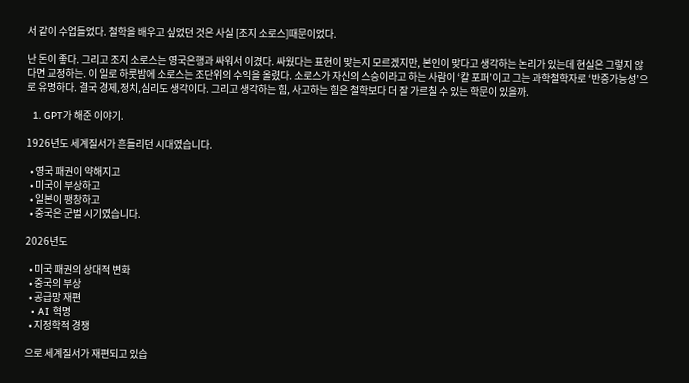서 같이 수업들었다. 철학을 배우고 싶었던 것은 사실 [조지 소로스]때문이었다.

난 돈이 좋다. 그리고 조지 소로스는 영국은행과 싸워서 이겼다. 싸웠다는 표현이 맞는지 모르겠지만, 본인이 맞다고 생각하는 논리가 있는데 현실은 그렇지 않다면 교정하는. 이 일로 하룻밤에 소로스는 조단위의 수익을 올렸다. 소로스가 자신의 스승이라고 하는 사람이 ‘칼 포퍼’이고 그는 과학철학자로 ‘반증가능성’으로 유명하다. 결국 경제,정치,심리도 생각이다. 그리고 생각하는 힘, 사고하는 힘은 철학보다 더 잘 가르칠 수 있는 학문이 있을까.

  1. GPT가 해준 이야기.

1926년도 세계질서가 흔들리던 시대였습니다.

  • 영국 패권이 약해지고
  • 미국이 부상하고
  • 일본이 팽창하고
  • 중국은 군벌 시기였습니다.

2026년도

  • 미국 패권의 상대적 변화
  • 중국의 부상
  • 공급망 재편
  • AI 혁명
  • 지정학적 경쟁

으로 세계질서가 재편되고 있습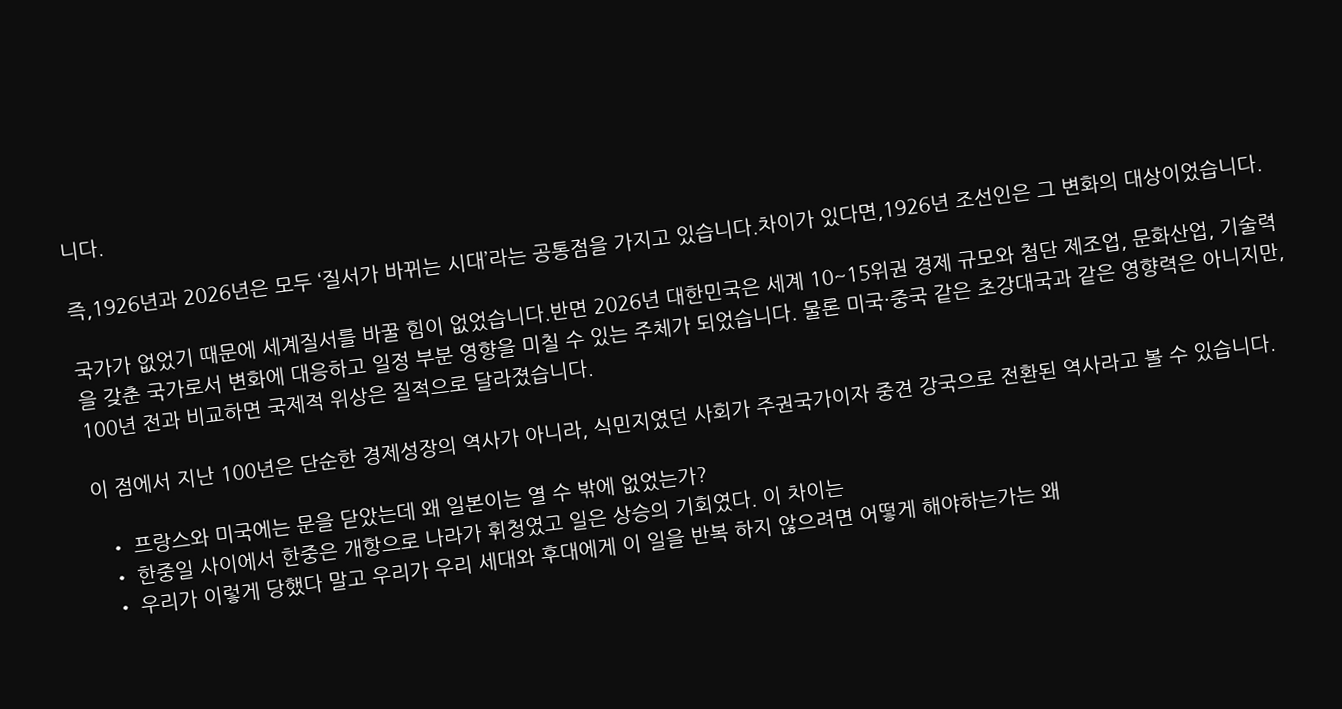니다.

즉,1926년과 2026년은 모두 ‘질서가 바뀌는 시대’라는 공통점을 가지고 있습니다.차이가 있다면,1926년 조선인은 그 변화의 대상이었습니다.

국가가 없었기 때문에 세계질서를 바꿀 힘이 없었습니다.반면 2026년 대한민국은 세계 10~15위권 경제 규모와 첨단 제조업, 문화산업, 기술력을 갖춘 국가로서 변화에 대응하고 일정 부분 영향을 미칠 수 있는 주체가 되었습니다. 물론 미국·중국 같은 초강대국과 같은 영향력은 아니지만, 100년 전과 비교하면 국제적 위상은 질적으로 달라졌습니다.

이 점에서 지난 100년은 단순한 경제성장의 역사가 아니라, 식민지였던 사회가 주권국가이자 중견 강국으로 전환된 역사라고 볼 수 있습니다.

  • 프랑스와 미국에는 문을 닫았는데 왜 일본이는 열 수 밖에 없었는가?
  • 한중일 사이에서 한중은 개항으로 나라가 휘청였고 일은 상승의 기회였다. 이 차이는
  • 우리가 이렇게 당했다 말고 우리가 우리 세대와 후대에게 이 일을 반복 하지 않으려면 어떻게 해야하는가는 왜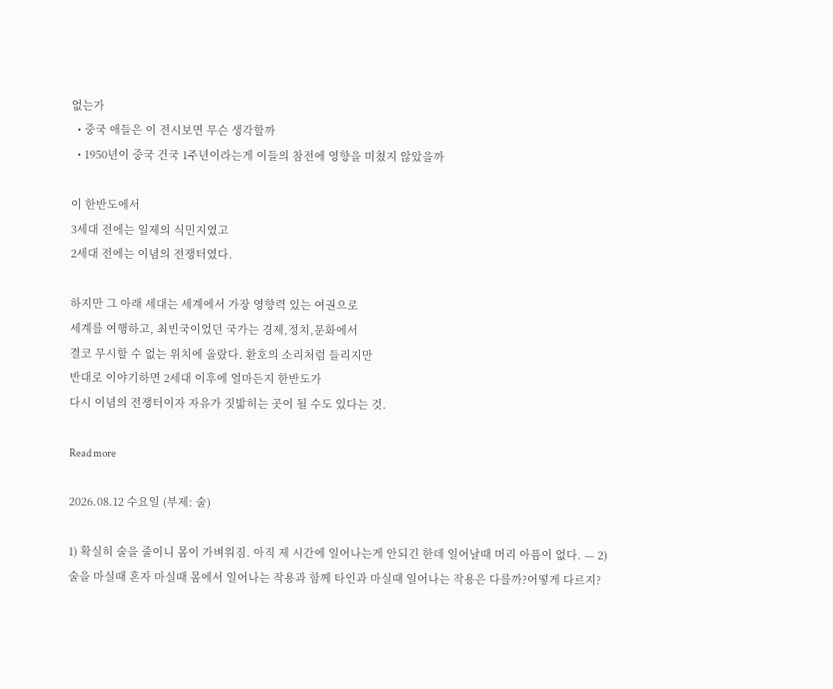없는가
  • 중국 애들은 이 전시보면 무슨 생각할까
  • 1950년이 중국 건국 1주년이라는게 이들의 참전에 영향을 미쳤지 않았을까

이 한반도에서
3세대 전에는 일제의 식민지였고
2세대 전에는 이념의 전쟁터였다.

하지만 그 아래 세대는 세계에서 가장 영향력 있는 여권으로
세계를 여행하고, 최빈국이었던 국가는 경제,정치,문화에서
결코 무시할 수 없는 위치에 올랐다. 환호의 소리처럼 들리지만
반대로 이야기하면 2세대 이후에 얼마든지 한반도가
다시 이념의 전쟁터이자 자유가 짓밟히는 곳이 될 수도 있다는 것.

Read more

2026.08.12 수요일 (부제: 술)

1) 확실히 술을 줄이니 몸이 가벼워짐. 아직 제 시간에 일어나는게 안되긴 한데 일어날때 머리 아픔이 없다. — 2) 술을 마실때 혼자 마실때 몸에서 일어나는 작용과 함께 타인과 마실때 일어나는 작용은 다를까?어떻게 다르지?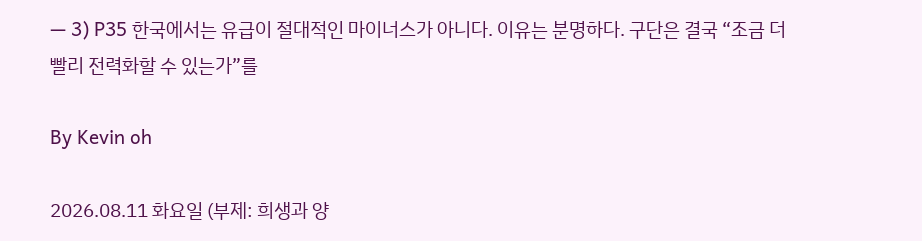— 3) P35 한국에서는 유급이 절대적인 마이너스가 아니다. 이유는 분명하다. 구단은 결국 “조금 더 빨리 전력화할 수 있는가”를

By Kevin oh

2026.08.11 화요일 (부제: 희생과 양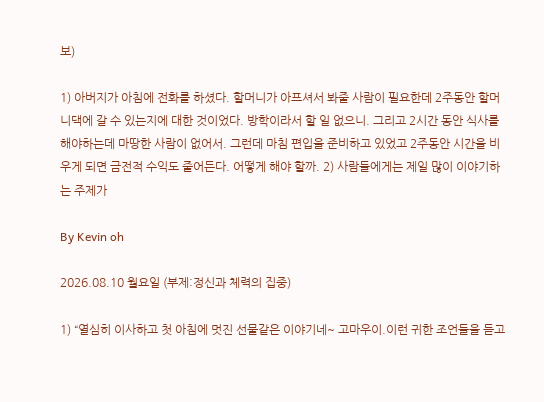보)

1) 아버지가 아침에 전화를 하셨다. 할머니가 아프셔서 봐줄 사람이 필요한데 2주동안 할머니댁에 갈 수 있는지에 대한 것이었다. 방학이라서 할 일 없으니. 그리고 2시간 동안 식사를 해야하는데 마땅한 사람이 없어서. 그런데 마침 편입을 준비하고 있었고 2주동안 시간을 비우게 되면 금전적 수익도 줄어든다. 어떻게 해야 할까. 2) 사람들에게는 제일 많이 이야기하는 주제가

By Kevin oh

2026.08.10 월요일 (부제:정신과 체력의 집중)

1) “열심히 이사하고 첫 아침에 멋진 선물같은 이야기네~ 고마우이.이런 귀한 조언들을 듣고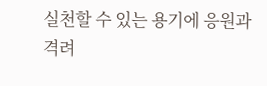실천할 수 있는 용기에 응원과 격려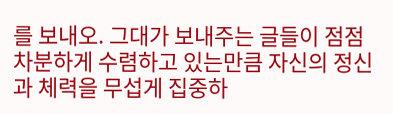를 보내오. 그대가 보내주는 글들이 점점 차분하게 수렴하고 있는만큼 자신의 정신과 체력을 무섭게 집중하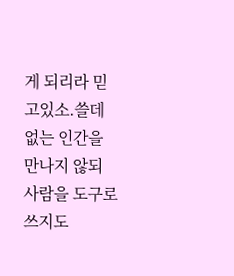게 되리라 믿고있소.쓸데없는 인간을 만나지 않되 사람을 도구로 쓰지도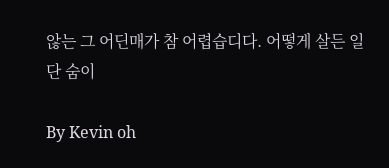않는 그 어딘매가 참 어렵습디다. 어떻게 살든 일단 숨이

By Kevin oh